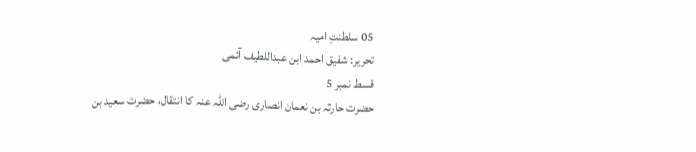05 سلطنتِ امیہ
تحریر: شفیق احمد ابن عبداللطیف آئمی
قسط نمبر 5
حضرت حارثہ بن نعمان انصاری رضی اللہ عنہ کا انتقال، حضرت سعید بن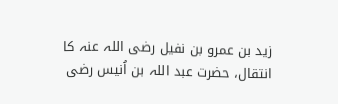زید بن عمرو بن نفیل رضی اللہ عنہ کا انتقال، حضرت عبد اللہ بن اُنیس رضی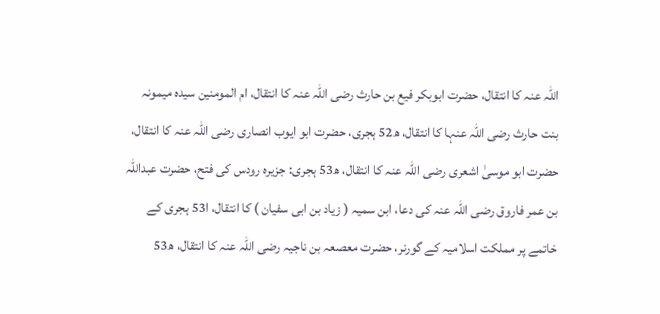اللہ عنہ کا انتقال، حضرت ابوبکر فیع بن حارث رضی اللہ عنہ کا انتقال، ام المومنین سیدہ میمونہ بنت حارث رضی اللہ عنہا کا انتقال، ھ52 ہجری، حضرت ابو ایوب انصاری رضی اللہ عنہ کا انتقال، حضرت ابو موسیٰ اشعری رضی اللہ عنہ کا انتقال، ھ53 ہجری: جزیره رودس کی فتح، حضرت عبداللہ بن عمر فاروق رضی اللہ عنہ کی دعا، ابن سمیہ ( زیاد بن ابی سفیان ) کا انتقال، ا53 ہجری کے خاتمے پر مملکت اسلامیہ کے گورنر، حضرت معصعہ بن ناجیہ رضی اللہ عنہ کا انتقال، ھ53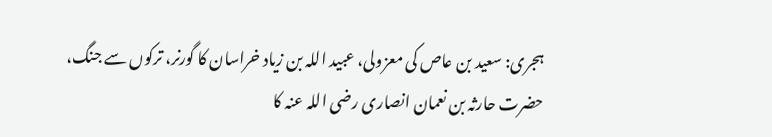ہجری: سعید بن عاص کی معزولی، عبید اللہ بن زیاد خراسان کا گورنر، ترکوں سے جنگ،
حضرت حارثہ بن نعمان انصاری رضی اللہ عنہ کا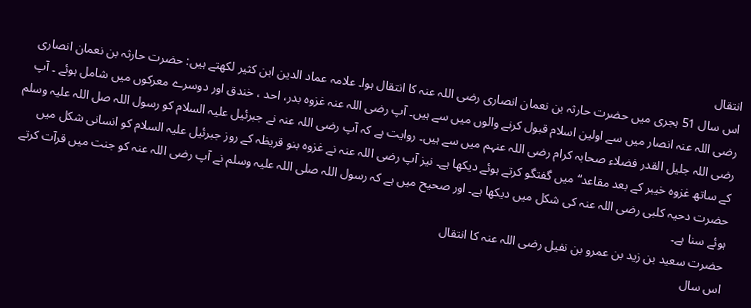انتقال
اس سال 51 ہجری میں حضرت حارثہ بن نعمان انصاری رضی اللہ عنہ کا انتقال ہوا۔ علامہ عماد الدین ابن کثیر لکھتے ہیں: حضرت حارثہ بن نعمان انصاری رضی اللہ عنہ انصار میں سے اولین اسلام قبول کرنے والوں میں سے ہیں۔ آپ رضی اللہ عنہ غزوہ بدر، احد ، خندق اور دوسرے معرکوں میں شامل ہوئے ۔ آپ رضی اللہ جلیل القدر فضلاء صحابہ کرام رضی اللہ عنہم میں سے ہیں۔ روایت ہے کہ آپ رضی اللہ عنہ نے جبرئیل علیہ السلام کو رسول اللہ صل اللہ علیہ وسلم کے ساتھ غزوہ خیبر کے بعد مقاعد“ میں گفتگو کرتے ہوئے دیکھا ہے۔ نیز آپ رضی اللہ عنہ نے غزوہ بنو قریظہ کے روز جبرئیل علیہ السلام کو انسانی شکل میں حضرت دحیہ کلبی رضی اللہ عنہ کی شکل میں دیکھا ہے۔ اور صحیح میں ہے کہ رسول اللہ صلی اللہ علیہ وسلم نے آپ رضی اللہ عنہ کو جنت میں قرآت کرتے ہوئے سنا ہے۔
حضرت سعید بن زید بن عمرو بن نفیل رضی اللہ عنہ کا انتقال
اس سال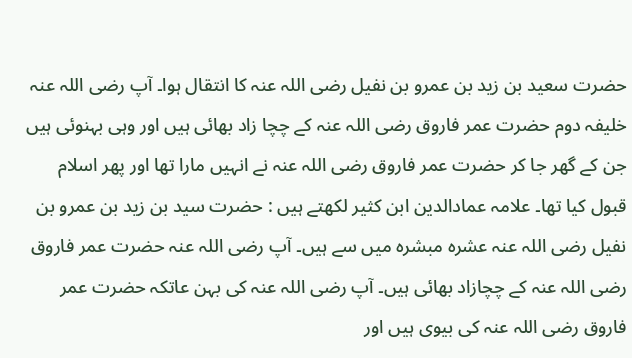حضرت سعید بن زید بن عمرو بن نفیل رضی اللہ عنہ کا انتقال ہوا۔ آپ رضی اللہ عنہ خلیفہ دوم حضرت عمر فاروق رضی اللہ عنہ کے چچا زاد بھائی ہیں اور وہی بہنوئی ہیں جن کے گھر جا کر حضرت عمر فاروق رضی اللہ عنہ نے انہیں مارا تھا اور پھر اسلام قبول کیا تھا۔ علامہ عمادالدین ابن کثیر لکھتے ہیں : حضرت سید بن زید بن عمرو بن نفیل رضی اللہ عنہ عشرہ مبشرہ میں سے ہیں۔ آپ رضی اللہ عنہ حضرت عمر فاروق رضی اللہ عنہ کے چچازاد بھائی ہیں۔ آپ رضی اللہ عنہ کی بہن عاتکہ حضرت عمر فاروق رضی اللہ عنہ کی بیوی ہیں اور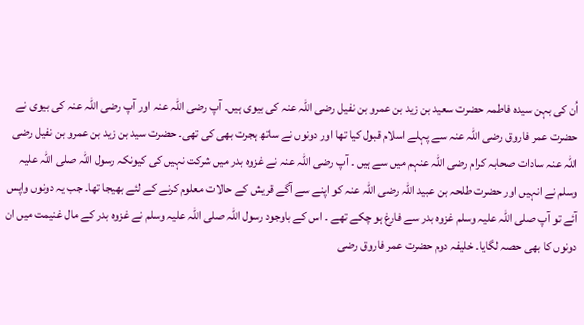اُن کی بہن سیدہ فاطمہ حضرت سعید بن زید بن عمرو بن نفیل رضی اللہ عنہ کی بیوی ہیں۔ آپ رضی اللہ عنہ اور آپ رضی اللہ عنہ کی بیوی نے حضرت عمر فاروق رضی اللہ عنہ سے پہلے اسلام قبول کیا تھا اور دونوں نے ساتھ ہجرت بھی کی تھی۔ حضرت سید بن زید بن عمرو بن نفیل رضی اللہ عنہ سادات صحابہ کرام رضی اللہ عنہم میں سے ہیں ۔ آپ رضی اللہ عنہ نے غزوہ بدر میں شرکت نہیں کی کیونکہ رسول اللہ صلی اللہ علیہ وسلم نے انہیں اور حضرت طلحہ بن عبید اللہ رضی اللہ عنہ کو اپنے سے آگے قریش کے حالات معلوم کرنے کے لئے بھیجا تھا۔ جب یہ دونوں واپس آئے تو آپ صلی اللہ علیہ وسلم غزوہ بدر سے فارغ ہو چکے تھے ۔ اس کے باوجود رسول اللہ صلی اللہ علیہ وسلم نے غزوہ بدر کے مال غنیمت میں ان دونوں کا بھی حصہ لگایا۔ خلیفہ دوم حضرت عمر فاروق رضی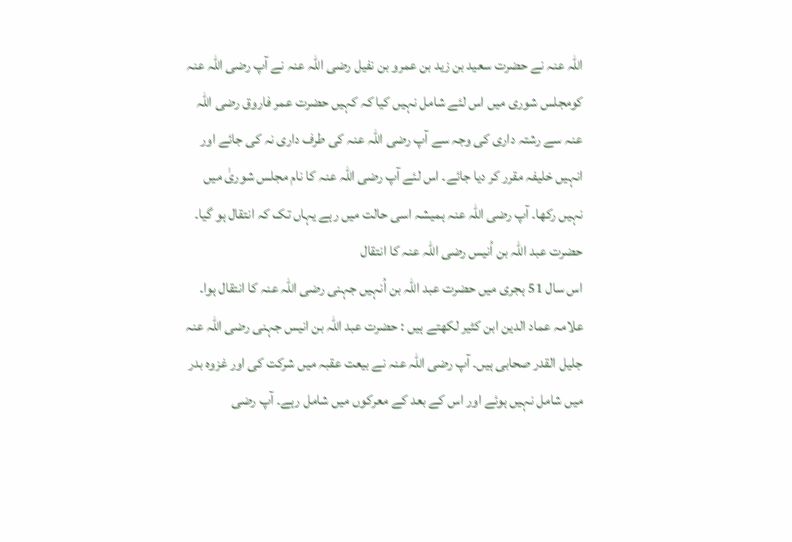اللہ عنہ نے حضرت سعید بن زید بن عمرو بن نفیل رضی اللہ عنہ نے آپ رضی اللہ عنہ کومجلس شوری میں اس لئے شامل نہیں کیا کہ کہیں حضرت عمر فاروق رضی اللہ عنہ سے رشتہ داری کی وجہ سے آپ رضی اللہ عنہ کی طرف داری نہ کی جائے اور انہیں خلیفہ مقرر کر دیا جائے۔ اس لئے آپ رضی اللہ عنہ کا نام مجلس شوریٰ میں نہیں رکھا۔ آپ رضی اللہ عنہ ہمیشہ اسی حالت میں رہے یہاں تک کہ انتقال ہو گیا۔
حضرت عبد اللہ بن اُنیس رضی اللہ عنہ کا انتقال
اس سال 51 ہجری میں حضرت عبد اللہ بن اُنہیں جہنی رضی اللہ عنہ کا انتقال ہوا۔ علامہ عماد الدین ابن کثیر لکھتے ہیں : حضرت عبد اللہ بن انیس جہنی رضی اللہ عنہ جلیل القدر صحابی ہیں۔ آپ رضی اللہ عنہ نے بیعت عقبہ میں شرکت کی اور غزوہ بدر میں شامل نہیں ہوئے اور اس کے بعد کے معرکوں میں شامل رہے۔ آپ رضی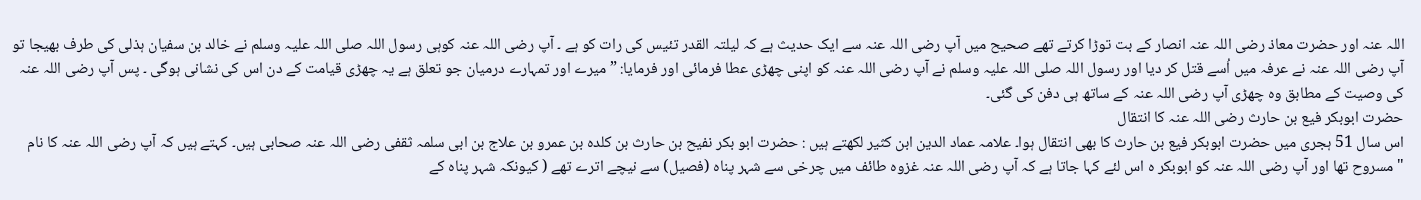اللہ عنہ اور حضرت معاذ رضی اللہ عنہ انصار کے بت توڑا کرتے تھے صحیح میں آپ رضی اللہ عنہ سے ایک حدیث ہے کہ لیلتہ القدر تئیس کی رات کو ہے ۔ آپ رضی اللہ عنہ کوہی رسول اللہ صلی اللہ علیہ وسلم نے خالد بن سفیان ہذلی کی طرف بھیجا تو آپ رضی اللہ عنہ نے عرفہ میں اُسے قتل کر دیا اور رسول اللہ صلی اللہ علیہ وسلم نے آپ رضی اللہ عنہ کو اپنی چھڑی عطا فرمائی اور فرمایا: ” میرے اور تمہارے درمیان جو تعلق ہے یہ چھڑی قیامت کے دن اس کی نشانی ہوگی ۔ پس آپ رضی اللہ عنہ کی وصیت کے مطابق وہ چھڑی آپ رضی اللہ عنہ کے ساتھ ہی دفن کی گئی۔
حضرت ابوبکر فیع بن حارث رضی اللہ عنہ کا انتقال
اس سال 51 ہجری میں حضرت ابوبکر فیع بن حارث کا بھی انتقال ہوا۔ علامہ عماد الدین ابن کثیر لکھتے ہیں : حضرت ابو بکر نفیح بن حارث بن کلدہ بن عمرو بن علاج بن ابی سلمہ ثقفی رضی اللہ عنہ صحابی ہیں۔ کہتے ہیں کہ آپ رضی اللہ عنہ کا نام "مسروح تھا اور آپ رضی اللہ عنہ کو ابوبکر ہ اس لئے کہا جاتا ہے کہ آپ رضی اللہ عنہ غزوہ طائف میں چرخی سے شہر پناہ (فصیل) سے نیچے اترے تھے ( کیونکہ شہر پناہ کے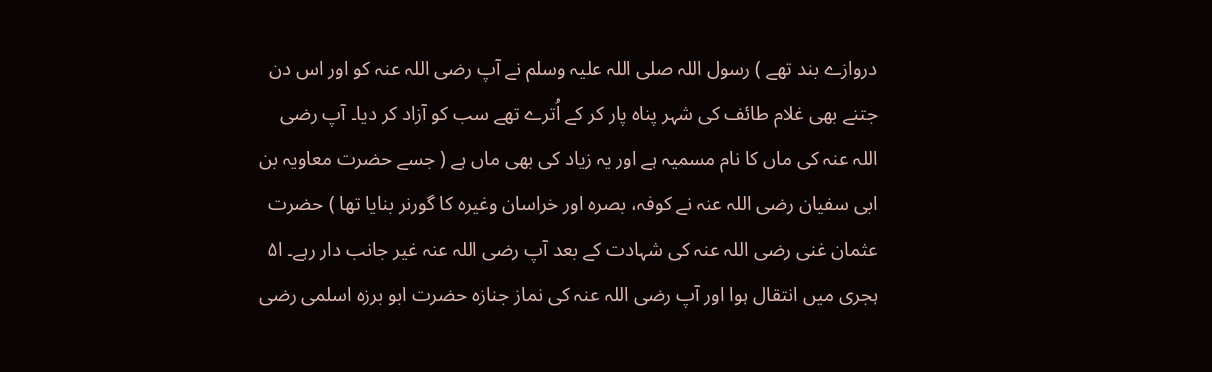دروازے بند تھے ) رسول اللہ صلی اللہ علیہ وسلم نے آپ رضی اللہ عنہ کو اور اس دن جتنے بھی غلام طائف کی شہر پناہ پار کر کے اُترے تھے سب کو آزاد کر دیا۔ آپ رضی اللہ عنہ کی ماں کا نام مسمیہ ہے اور یہ زیاد کی بھی ماں ہے ( جسے حضرت معاویہ بن ابی سفیان رضی اللہ عنہ نے کوفہ، بصرہ اور خراسان وغیرہ کا گورنر بنایا تھا ) حضرت عثمان غنی رضی اللہ عنہ کی شہادت کے بعد آپ رضی اللہ عنہ غیر جانب دار رہے۔ ا۵ ہجری میں انتقال ہوا اور آپ رضی اللہ عنہ کی نماز جنازہ حضرت ابو برزہ اسلمی رضی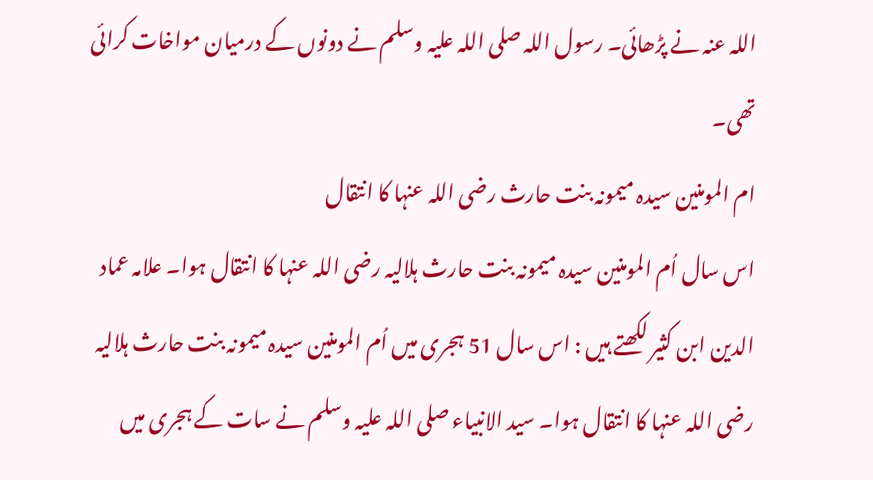اللہ عنہ نے پڑھائی۔ رسول اللہ صلی اللہ علیہ وسلم نے دونوں کے درمیان مواخات کرائی تھی۔
ام المومنین سیدہ میمونہ بنت حارث رضی اللہ عنہا کا انتقال
اس سال اُم المومنین سیدہ میمونہ بنت حارث ہلالیہ رضی اللہ عنہا کا انتقال ہوا۔ علامہ عماد الدین ابن کثیر لکھتے ہیں : اس سال 51 ہجری میں اُم المومنین سیدہ میمونہ بنت حارث ہلالیہ رضی اللہ عنہا کا انتقال ہوا۔ سید الانبیاء صلی اللہ علیہ وسلم نے سات کے ہجری میں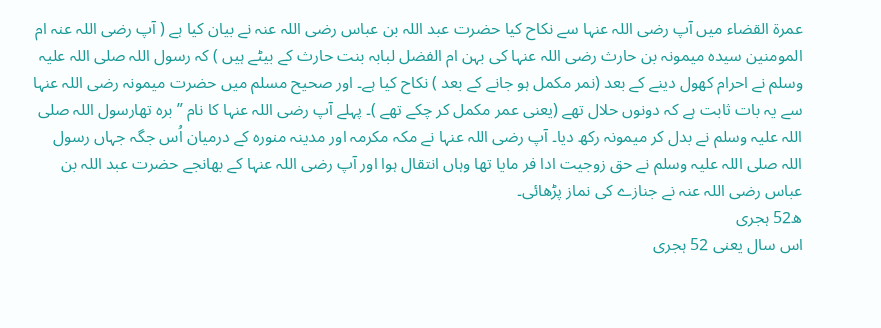عمرۃ القضاء میں آپ رضی اللہ عنہا سے نکاح کیا حضرت عبد اللہ بن عباس رضی اللہ عنہ نے بیان کیا ہے ( آپ رضی اللہ عنہ ام المومنین سیدہ میمونہ بن حارث رضی اللہ عنہا کی بہن ام الفضل لبابہ بنت حارث کے بیٹے ہیں ) کہ رسول اللہ صلی اللہ علیہ وسلم نے احرام کھول دینے کے بعد (نمر مکمل ہو جانے کے بعد ) نکاح کیا ہے۔ اور صحیح مسلم میں حضرت میمونہ رضی اللہ عنہا سے یہ بات ثابت ہے کہ دونوں حلال تھے (یعنی عمر مکمل کر چکے تھے )۔ پہلے آپ رضی اللہ عنہا کا نام ”برہ تھارسول اللہ صلی اللہ علیہ وسلم نے بدل کر میمونہ رکھ دیا۔ آپ رضی اللہ عنہا نے مکہ مکرمہ اور مدینہ منورہ کے درمیان اُس جگہ جہاں رسول اللہ صلی اللہ علیہ وسلم نے حق زوجیت ادا فر مایا تھا وہاں انتقال ہوا اور آپ رضی اللہ عنہا کے بھانجے حضرت عبد اللہ بن عباس رضی اللہ عنہ نے جنازے کی نماز پڑھائی۔
ھ52 ہجری
اس سال یعنی 52 ہجری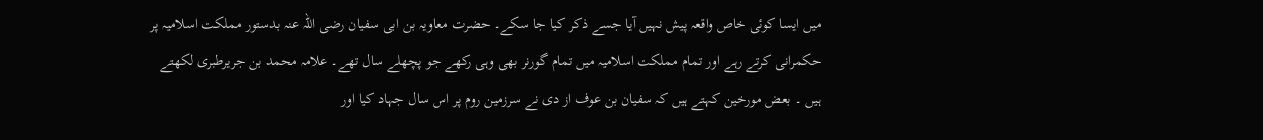میں ایسا کوئی خاص واقعہ پیش نہیں آیا جسے ذکر کیا جا سکے۔ حضرت معاویہ بن ابی سفیان رضی اللہ عنہ بدستور مملکت اسلامیہ پر حکمرانی کرتے رہے اور تمام مملکت اسلامیہ میں تمام گورنر بھی وہی رکھے جو پچھلے سال تھے۔ علامہ محمد بن جریرطبری لکھتے ہیں ۔ بعض مورخین کہتے ہیں کہ سفیان بن عوف از دی نے سرزمین روم پر اس سال جہاد کیا اور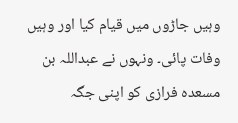وہیں جاڑوں میں قیام کیا اور وہیں وفات پائی۔ ونہوں نے عبداللہ بن مسعدہ فرازی کو اپنی جگہ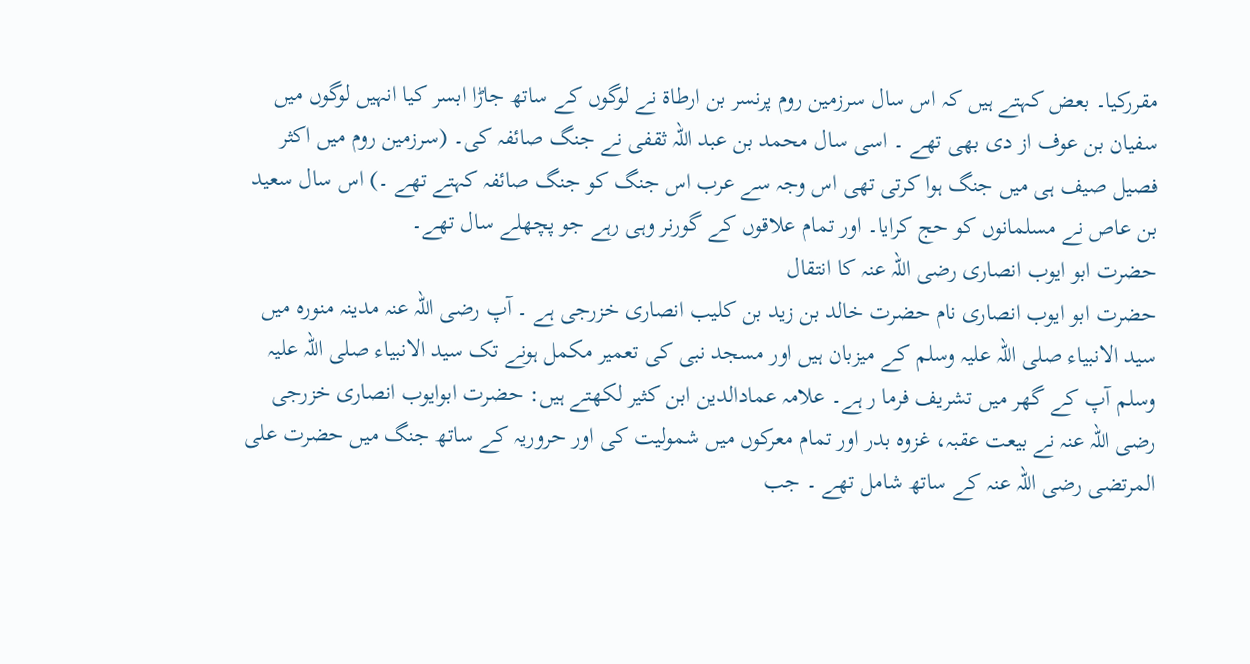مقررکیا۔ بعض کہتے ہیں کہ اس سال سرزمین روم پرنسر بن ارطاۃ نے لوگوں کے ساتھ جاڑا ابسر کیا انہیں لوگوں میں سفیان بن عوف از دی بھی تھے ۔ اسی سال محمد بن عبد اللہ ثقفی نے جنگ صائفہ کی۔ (سرزمین روم میں اکثر فصیل صیف ہی میں جنگ ہوا کرتی تھی اس وجہ سے عرب اس جنگ کو جنگ صائفہ کہتے تھے ۔) اس سال سعید بن عاص نے مسلمانوں کو حج کرایا۔ اور تمام علاقوں کے گورنر وہی رہے جو پچھلے سال تھے۔
حضرت ابو ایوب انصاری رضی اللہ عنہ کا انتقال
حضرت ابو ایوب انصاری نام حضرت خالد بن زید بن کلیب انصاری خزرجی ہے ۔ آپ رضی اللہ عنہ مدینہ منورہ میں سید الانبیاء صلی اللہ علیہ وسلم کے میزبان ہیں اور مسجد نبی کی تعمیر مکمل ہونے تک سید الانبیاء صلی اللہ علیہ وسلم آپ کے گھر میں تشریف فرما ر ہے۔ علامہ عمادالدین ابن کثیر لکھتے ہیں: حضرت ابوایوب انصاری خزرجی رضی اللہ عنہ نے بیعت عقبہ، غزوہ بدر اور تمام معرکوں میں شمولیت کی اور حروریہ کے ساتھ جنگ میں حضرت علی المرتضی رضی اللہ عنہ کے ساتھ شامل تھے ۔ جب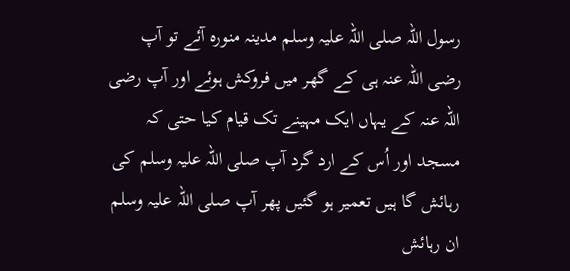رسول اللہ صلی اللہ علیہ وسلم مدینہ منورہ آئے تو آپ رضی اللہ عنہ ہی کے گھر میں فروکش ہوئے اور آپ رضی اللہ عنہ کے یہاں ایک مہینے تک قیام کیا حتی کہ مسجد اور اُس کے ارد گرد آپ صلی اللہ علیہ وسلم کی رہائش گا ہیں تعمیر ہو گئیں پھر آپ صلی اللہ علیہ وسلم ان رہائش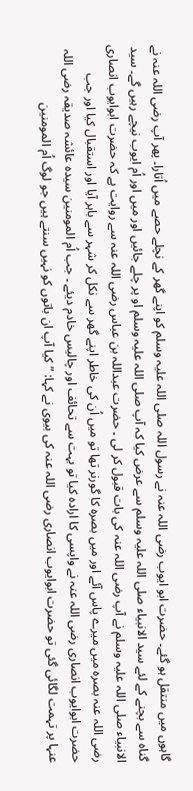گاہوں میں منتقل ہو گئے۔ حضرت ابو ایوب رضی اللہ عنہ نے رسول اللہ صلی اللہ علیہ وسلم کو اپنے گھر کے نچلے حصے میں اُتارا۔ پھر آپ رضی اللہ عنہ نے گناہ سے بچنے کے لئے سید الانبیاء صلی اللہ علیہ وسلم سے عرض کیا کہ آپ صلی اللہ علیہ وسلم او پر چلے جائیں اور میں اور اُم ایوب نیچے رہیں گے۔ سید الانبیاء صلی اللہ علیہ وسلم نے آپ رضی اللہ عنہ کی بات قبول کر لی ۔ حضرت عبداللہ بن عباس رضی اللہ عنہ سے روایت ہے کہ حضرت ابوایوب انصاری رضی اللہ عنہ بصرہ میں میرے پاس آئے اور میں بصرہ کا گورنر تھا تو میں اُن کی خاطر اپنے گھر سے نکل کر شہر سے باہر آیا اور استقبال کیا اور جب حضرت ابوایوب انصاری رضی اللہ عنہ نے واپسی کا ارادہ کیا تو بہت سے تحائف اور چالیس خادم دیئے ۔ جب اُم المومنین سیدہ عائشہ صدیقہ رضی اللہ عنہا پر تہمت لگائی گئی تو حضرت ابوایوب انصاری رضی اللہ عنہ کی بیوی نے کہا: ” کیا آپ ان باتوں کو نہیں سنتے ہیں جو لوگ اُم المومنین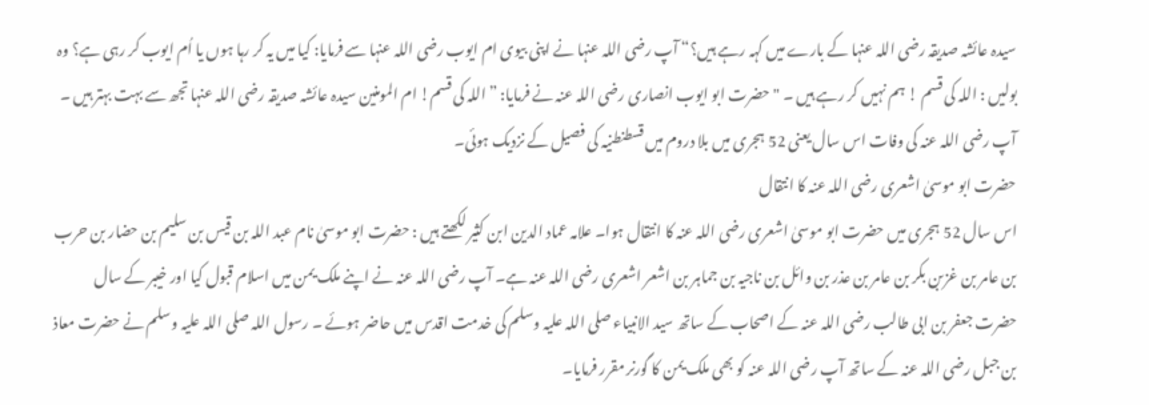سیدہ عائشہ صدیقہ رضی اللہ عنہا کے بارے میں کہہ رہے ہیں؟“ آپ رضی اللہ عنہا نے اپنی بیوی ام ایوب رضی اللہ عنہا سے فرمایا: کیا میں یہ کر رہا ہوں یا اُم ایوب کر رہی ہے؟ وہ بولیں : اللہ کی قسم ! ہم نہیں کر رہے ہیں ۔ " حضرت ابو ایوب انصاری رضی اللہ عنہ نے فرمایا: ” اللہ کی قسم! ام المومنین سیدہ عائشہ صدیقہ رضی اللہ عنہا تجھ سے بہت بہتر ہیں ۔ آپ رضی اللہ عنہ کی وفات اس سال یعنی 52 ہجری میں بلا دروم میں قسطنطنیہ کی فصیل کے نزدیک ہوئی۔
حضرت ابو موسیٰ اشعری رضی اللہ عنہ کا انتقال
اس سال 52 ہجری میں حضرت ابو موسیٰ اشعری رضی اللہ عنہ کا انتقال ہوا۔ علامہ عماد الدین ابن کثیر لکھتے ہیں : حضرت ابو موسیٰ نام عبد اللہ بن قیس بن سلیم بن حضار بن حرب بن عامر بن غزبن بکر بن عامر بن عذر بن وائل بن ناجیہ بن جماہر بن اشعر اشعری رضی اللہ عنہ ہے۔ آپ رضی اللہ عنہ نے اپنے ملک یمن میں اسلام قبول کیا اور خیبر کے سال حضرت جعفر بن ابی طالب رضی اللہ عنہ کے اصحاب کے ساتھ سید الانبیاء صلی اللہ علیہ وسلم کی خدمت اقدس میں حاضر ہوئے ۔ رسول اللہ صلی اللہ علیہ وسلم نے حضرت معاذ بن جبل رضی اللہ عنہ کے ساتھ آپ رضی اللہ عنہ کو بھی ملک یمن کا گورنر مقرر فرمایا۔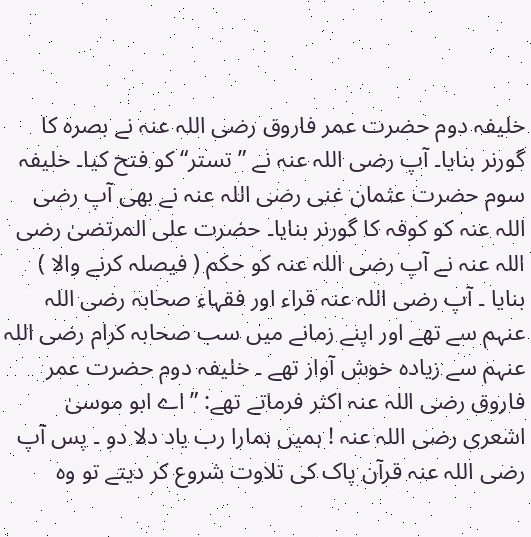خلیفہ دوم حضرت عمر فاروق رضی اللہ عنہ نے بصرہ کا گورنر بنایا۔ آپ رضی اللہ عنہ نے ” تستر“ کو فتح کیا۔ خلیفہ سوم حضرت عثمان غنی رضی اللہ عنہ نے بھی آپ رضی اللہ عنہ کو کوفہ کا گورنر بنایا۔ حضرت علی المرتضیٰ رضی اللہ عنہ نے آپ رضی اللہ عنہ کو حکم ( فیصلہ کرنے والا ) بنایا ۔ آپ رضی اللہ عنہ قراء اور فقہاء صحابہ رضی اللہ عنہم سے تھے اور اپنے زمانے میں سب صحابہ کرام رضی اللہ عنہم سے زیادہ خوش آواز تھے ۔ خلیفہ دوم حضرت عمر فاروق رضی اللہ عنہ اکثر فرماتے تھے: ”اے ابو موسیٰ اشعری رضی اللہ عنہ ! ہمیں ہمارا رب یاد دلا دو ۔ پس آپ رضی اللہ عنہ قرآن پاک کی تلاوت شروع کر دیتے تو وہ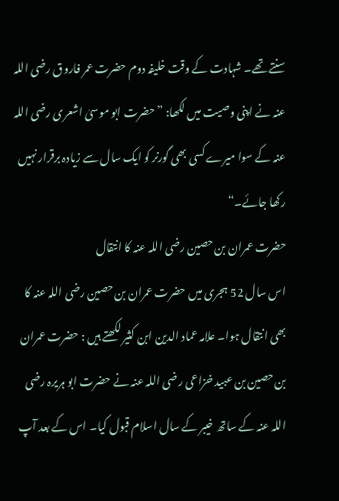سنتے تھے۔ شہادت کے وقت خلیفہ دوم حضرت عمر فاروق رضی اللہ عنہ نے اپنی وصیت میں لکھا: ” حضرت ابو موسیٰ اشعری رضی اللہ عنہ کے سوا میرے کسی بھی گورنر کو ایک سال سے زیادہ برقرار نہیں رکھا جائے۔“
حضرت عمران بن حصین رضی اللہ عنہ کا انتقال
اس سال 52 ہجری میں حضرت عمران بن حصین رضی اللہ عنہ کا بھی انتقال ہوا۔ علامہ عماد الدین ابن کثیر لکھتے ہیں : حضرت عمران بن حصین بن عبید خزاعی رضی اللہ عنہ نے حضرت ابو ہریرہ رضی اللہ عنہ کے ساتھ خیبر کے سال اسلام قبول کیا۔ اس کے بعد آپ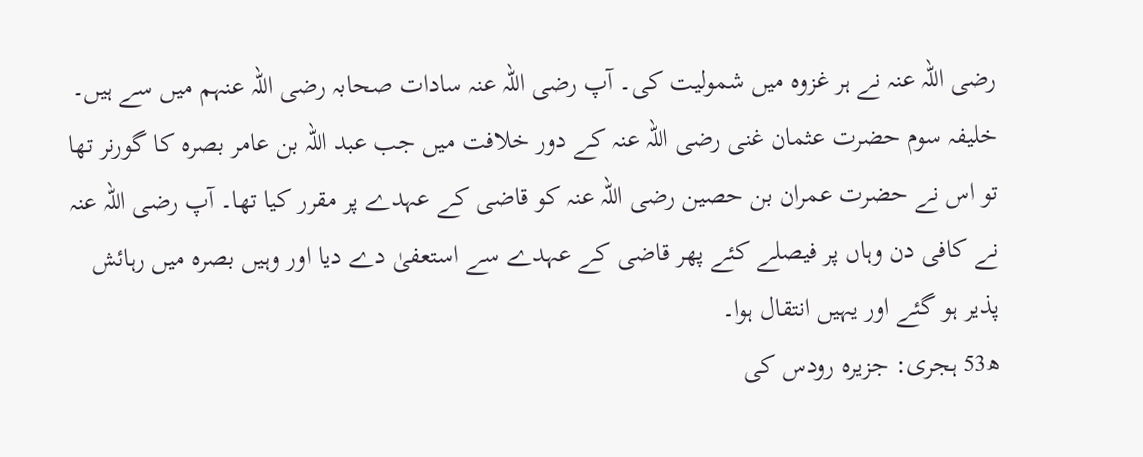رضی اللہ عنہ نے ہر غزوہ میں شمولیت کی۔ آپ رضی اللہ عنہ سادات صحابہ رضی اللہ عنہم میں سے ہیں۔ خلیفہ سوم حضرت عثمان غنی رضی اللہ عنہ کے دور خلافت میں جب عبد اللہ بن عامر بصرہ کا گورنر تھا تو اس نے حضرت عمران بن حصین رضی اللہ عنہ کو قاضی کے عہدے پر مقرر کیا تھا۔ آپ رضی اللہ عنہ نے کافی دن وہاں پر فیصلے کئے پھر قاضی کے عہدے سے استعفیٰ دے دیا اور وہیں بصرہ میں رہائش پذیر ہو گئے اور یہیں انتقال ہوا۔
ھ53 ہجری: جزیره رودس کی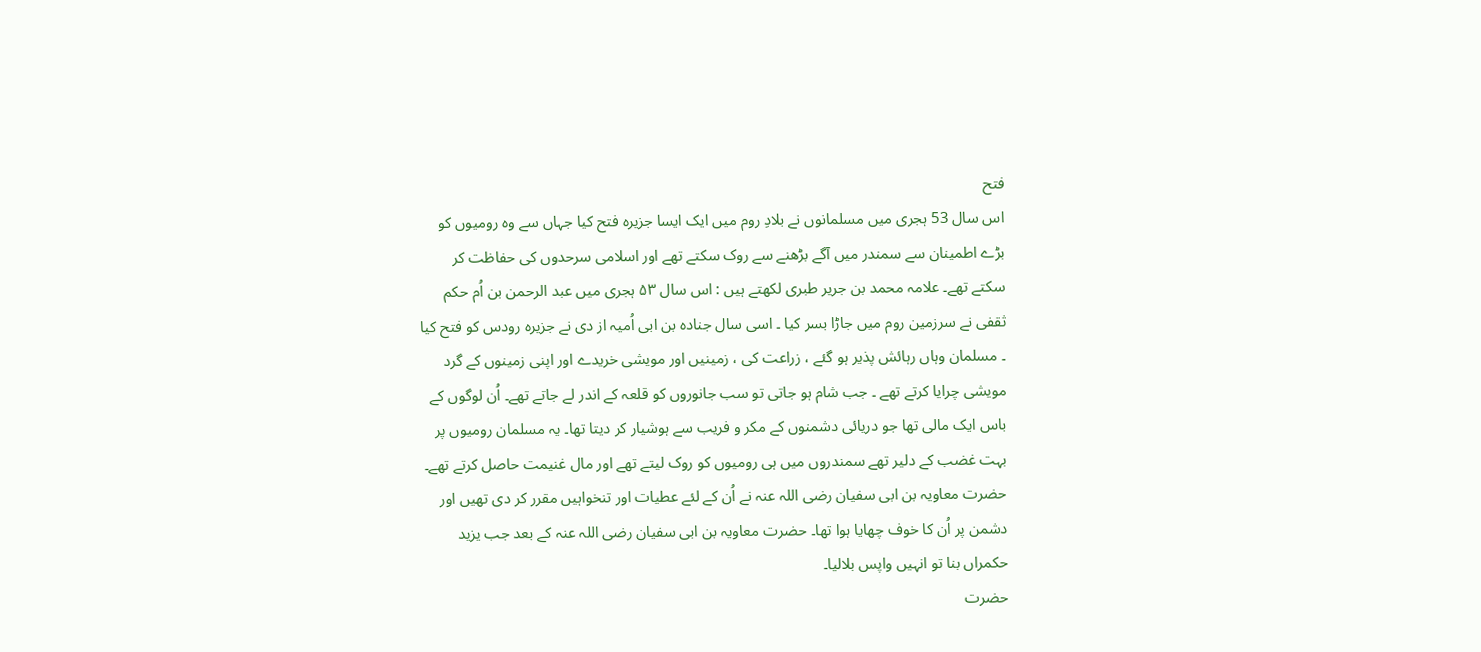فتح
اس سال 53 ہجری میں مسلمانوں نے بلادِ روم میں ایک ایسا جزیرہ فتح کیا جہاں سے وہ رومیوں کو بڑے اطمینان سے سمندر میں آگے بڑھنے سے روک سکتے تھے اور اسلامی سرحدوں کی حفاظت کر سکتے تھے۔ علامہ محمد بن جریر طبری لکھتے ہیں : اس سال ۵۳ ہجری میں عبد الرحمن بن اُم حکم ثقفی نے سرزمین روم میں جاڑا بسر کیا ۔ اسی سال جنادہ بن ابی اُمیہ از دی نے جزیره رودس کو فتح کیا ۔ مسلمان وہاں رہائش پذیر ہو گئے ، زراعت کی ، زمینیں اور مویشی خریدے اور اپنی زمینوں کے گرد مویشی چرایا کرتے تھے ۔ جب شام ہو جاتی تو سب جانوروں کو قلعہ کے اندر لے جاتے تھے۔ اُن لوگوں کے باس ایک مالی تھا جو دریائی دشمنوں کے مکر و فریب سے ہوشیار کر دیتا تھا۔ یہ مسلمان رومیوں پر بہت غضب کے دلیر تھے سمندروں میں ہی رومیوں کو روک لیتے تھے اور مال غنیمت حاصل کرتے تھے۔ حضرت معاویہ بن ابی سفیان رضی اللہ عنہ نے اُن کے لئے عطیات اور تنخواہیں مقرر کر دی تھیں اور دشمن پر اُن کا خوف چھایا ہوا تھا۔ حضرت معاویہ بن ابی سفیان رضی اللہ عنہ کے بعد جب یزید حکمراں بنا تو انہیں واپس بلالیا۔
حضرت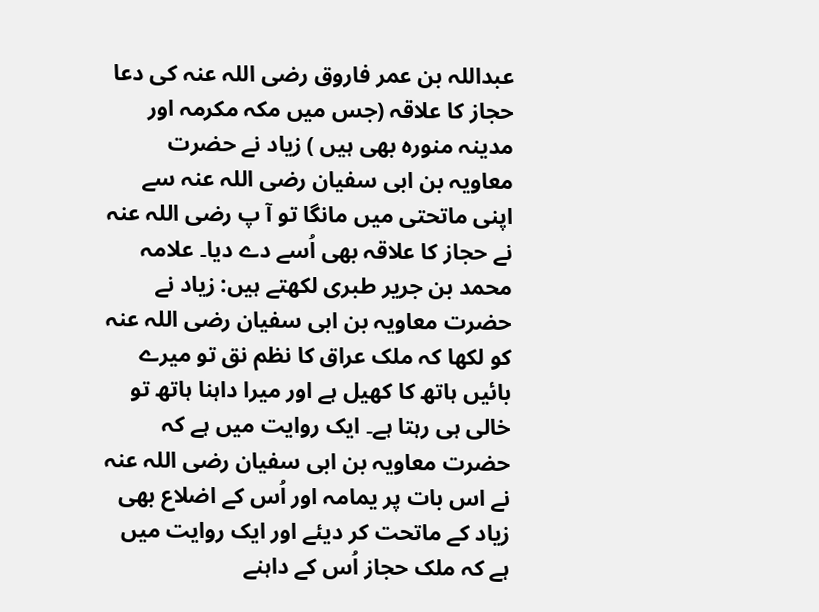عبداللہ بن عمر فاروق رضی اللہ عنہ کی دعا
حجاز کا علاقہ (جس میں مکہ مکرمہ اور مدینہ منورہ بھی ہیں ) زیاد نے حضرت معاویہ بن ابی سفیان رضی اللہ عنہ سے اپنی ماتحتی میں مانگا تو آ پ رضی اللہ عنہ نے حجاز کا علاقہ بھی اُسے دے دیا۔ علامہ محمد بن جریر طبری لکھتے ہیں: زیاد نے حضرت معاویہ بن ابی سفیان رضی اللہ عنہ کو لکھا کہ ملک عراق کا نظم نق تو میرے بائیں ہاتھ کا کھیل ہے اور میرا داہنا ہاتھ تو خالی ہی رہتا ہے۔ ایک روایت میں ہے کہ حضرت معاویہ بن ابی سفیان رضی اللہ عنہ نے اس بات پر یمامہ اور اُس کے اضلاع بھی زیاد کے ماتحت کر دیئے اور ایک روایت میں ہے کہ ملک حجاز اُس کے داہنے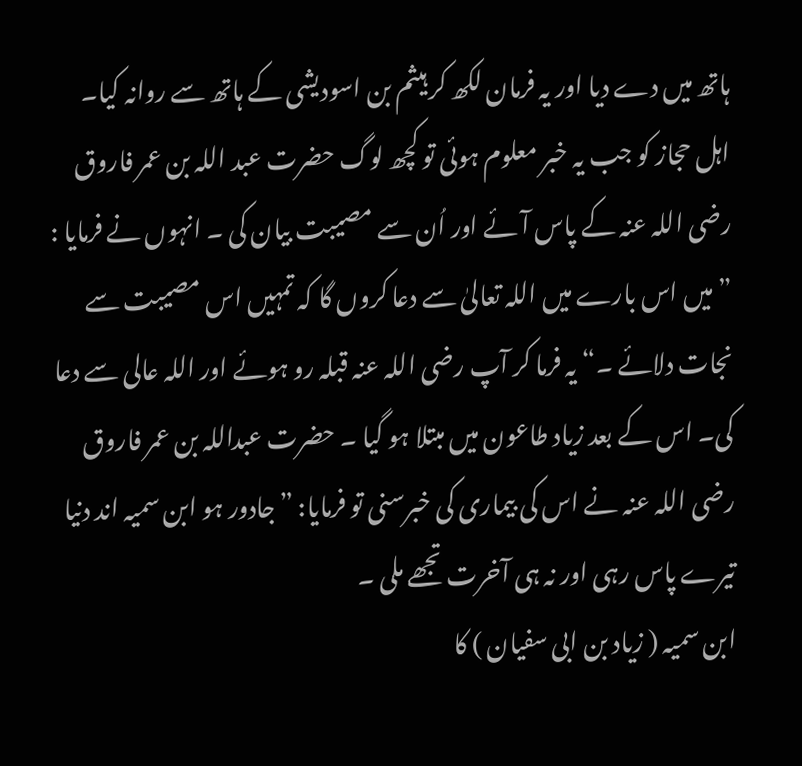ہاتھ میں دے دیا اور یہ فرمان لکھ کر ہیثم بن اسودیشی کے ہاتھ سے روانہ کیا۔ اہل حجاز کو جب یہ خبر معلوم ہوئی تو کچھ لوگ حضرت عبد اللہ بن عمر فاروق رضی اللہ عنہ کے پاس آئے اور اُن سے مصیبت بیان کی ۔ انہوں نے فرمایا : ” میں اس بارے میں اللہ تعالیٰ سے دعا کروں گا کہ تمہیں اس مصیبت سے نجات دلائے ۔“ یہ فرما کر آپ رضی اللہ عنہ قبلہ رو ہوئے اور اللہ عالی سے دعا کی۔ اس کے بعد زیاد طاعون میں مبتلا ہو گیا ۔ حضرت عبداللہ بن عمر فاروق رضی اللہ عنہ نے اس کی بیماری کی خبرسنی تو فرمایا: ”جادور ہو ابن سمیہ اند دنیا تیرے پاس رہی اور نہ ہی آخرت تجھے ملی ۔
ابن سمیہ ( زیاد بن ابی سفیان ) کا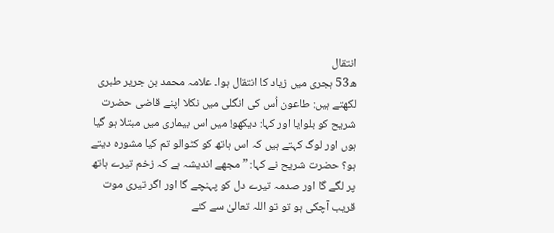انتقال
ھ53 ہجری میں زیاد کا انتقال ہوا۔ علامہ محمد بن جریر طبری لکھتے ہیں: طاعون اُس کی انگلی میں نکلا اپنے قاضی حضرت شریح کو بلوایا اور کہا: دیکھو! میں اس بیماری میں مبتلا ہو گیا ہوں اور لوگ کہتے ہیں کہ اس ہاتھ کو کٹوالو تم کیا مشورہ دیتے ہو؟ حضرت شریح نے کہا: ” مجھے اندیشہ ہے کہ زخم تیرے ہاتھ پر لگے گا اور صدمہ تیرے دل کو پہنچے گا اور اگر تیری موت قریب آچکی ہو تو تو اللہ تعالیٰ سے کئے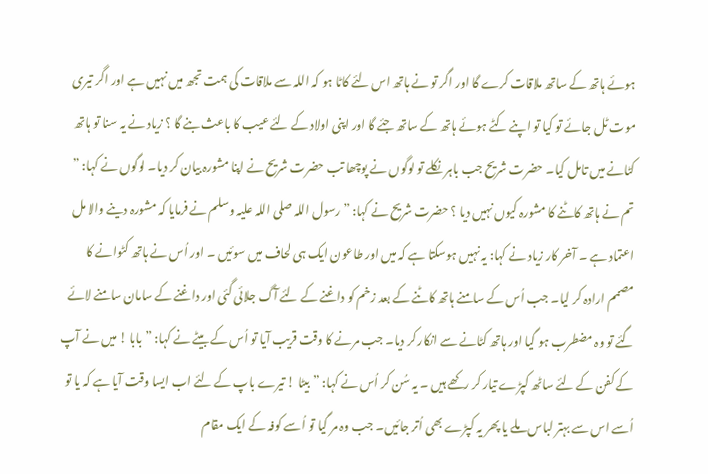ہوئے ہاتھ کے ساتھ ملاقات کرے گا اور اگر تو نے ہاتھ اس لئے کاٹا ہو کہ اللہ سے ملاقات کی ہمت تجھ میں نہیں ہے اور اگر تیری موت ٹل جائے تو کیا تو اپنے کٹے ہوئے ہاتھ کے ساتھ جئے گا اور اپنی اولاد کے لئے عیب کا باعث بنے گا ؟ زیاد نے یہ سنا تو ہاتھ کٹانے میں تامل کیا۔ حضرت شریح جب باہر نکلے تو لوگوں نے پوچھا تب حضرت شریح نے اپنا مشورہ بیان کر دیا۔ لوگوں نے کہا: ” تم نے ہاتھ کاٹنے کا مشورہ کیوں نہیں دیا ؟ حضرت شریح نے کہا: ”رسول اللہ صلی اللہ علیہ وسلم نے فرمایا کہ مشورہ دینے والا مل اعتماد ہے ۔ آخر کار زیاد نے کہا: یہ نہیں ہوسکتا ہے کہ میں اور طاعون ایک ہی لحاف میں سوئیں ۔ اور اُس نے ہاتھ کٹوانے کا مصمم ارادہ کر لیا۔ جب اُس کے سامنے ہاتھ کاٹنے کے بعد زخم کو داغنے کے لئے آگ جلائی گئی اور داغنے کے سامان سامنے لائے گئے تو وہ مضطرب ہو گیا اور ہاتھ کٹانے سے انکار کر دیا۔ جب مرنے کا وقت قریب آیا تو اُس کے بیٹے نے کہا: ”بابا ! میں نے آپ کے کفن کے لئے ساٹھ کپڑے تیار کر رکھے ہیں ۔ یہ سُن کر اُس نے کہا: ”بیٹا ! تیرے باپ کے لئے اب ایسا وقت آیا ہے کہ یا تو اُسے اس سے بہتر لباس ملے یا پھر یہ کپڑے بھی اُتر جائیں۔ جب وہ مر گیا تو اُسے کوفہ کے ایک مقام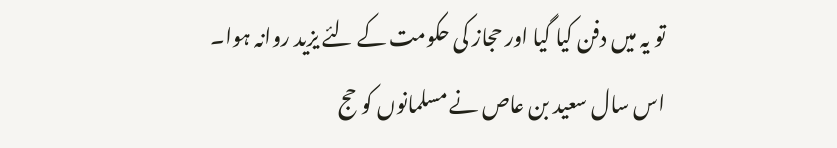تو یہ میں دفن کیا گیا اور حجاز کی حکومت کے لئے یزید روانہ ہوا۔ اس سال سعید بن عاص نے مسلمانوں کو حج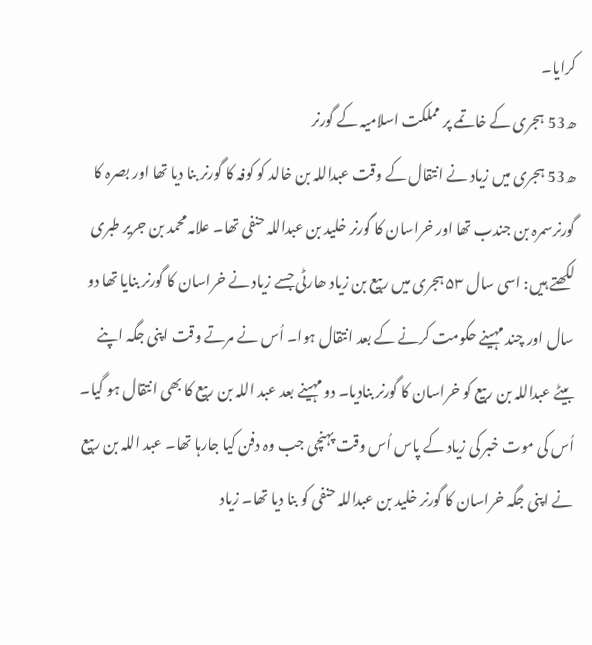کرایا۔
ھ53 ہجری کے خاتمے پر مملکت اسلامیہ کے گورنر
ھ53 ہجری میں زیاد نے انتقال کے وقت عبداللہ بن خالد کو کوفہ کا گورنر بنا دیا تھا اور بصرہ کا گورنرسمرہ بن جندب تھا اور خراسان کا گورنر خلید بن عبداللہ حنفی تھا۔ علامہ محمد بن جریر طبری لکھتے ہیں: اسی سال ۵۳ ہجری میں ربیع بن زیاد ھارٹی جسے زیاد نے خراسان کا گورنر بنایا تھا دو سال اور چند مہینے حکومت کرنے کے بعد انتقال ہوا۔ اُس نے مرتے وقت اپنی جگہ اپنے بیٹے عبداللہ بن ربیع کو خراسان کا گورنر بنادیا۔ دو مہینے بعد عبد اللہ بن ربیع کا بھی انتقال ہو گیا۔ اُس کی موت خبر کی زیاد کے پاس اُس وقت پہنچی جب وہ دفن کیا جارہا تھا۔ عبد اللہ بن ربیع نے اپنی جگہ خراسان کا گورنر خلید بن عبداللہ حنفی کو بنا دیا تھا۔ زیاد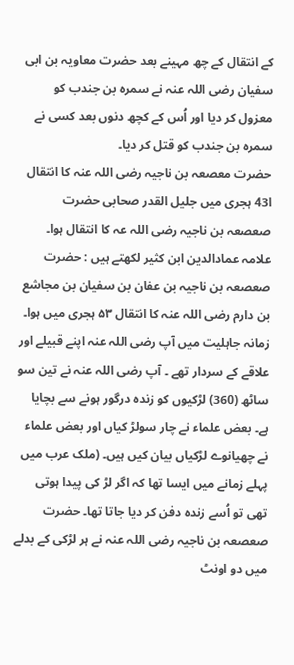کے انتقال کے چھ مہینے بعد حضرت معاویہ بن ابی سفیان رضی اللہ عنہ نے سمرہ بن جندب کو معزول کر دیا اور اُس کے کچھ دنوں بعد کسی نے سمرہ بن جندب کو قتل کر دیا۔
حضرت معصعہ بن ناجیہ رضی اللہ عنہ کا انتقال
ا43 ہجری میں جلیل القدر صحابی حضرت صعصعہ بن ناجیہ رضی اللہ عہ کا انتقال ہوا۔ علامہ عمادالدین ابن کثیر لکھتے ہیں : حضرت صعصعہ بن ناجیہ بن عفان بن سفیان بن مجاشع بن دارم رضی اللہ عنہ کا انتقال ۵۳ ہجری میں ہوا۔ زمانہ جاہلیت میں آپ رضی اللہ عنہ اپنے قبیلے اور علاقے کے سردار تھے ۔ آپ رضی اللہ عنہ نے تین سو ساٹھ (360) لڑکیوں کو زندہ درگور ہونے سے بچایا ہے۔ بعض علماء نے چار سولڑ کیاں اور بعض علماء نے چھیانوے لڑکیاں بیان کیں ہیں۔ (ملک عرب میں پہلے زمانے میں ایسا تھا کہ اگر لڑ کی پیدا ہوتی تھی تو اُسے زندہ دفن کر دیا جاتا تھا۔ حضرت صعصعہ بن ناجیہ رضی اللہ عنہ نے ہر لڑکی کے بدلے میں دو اونٹ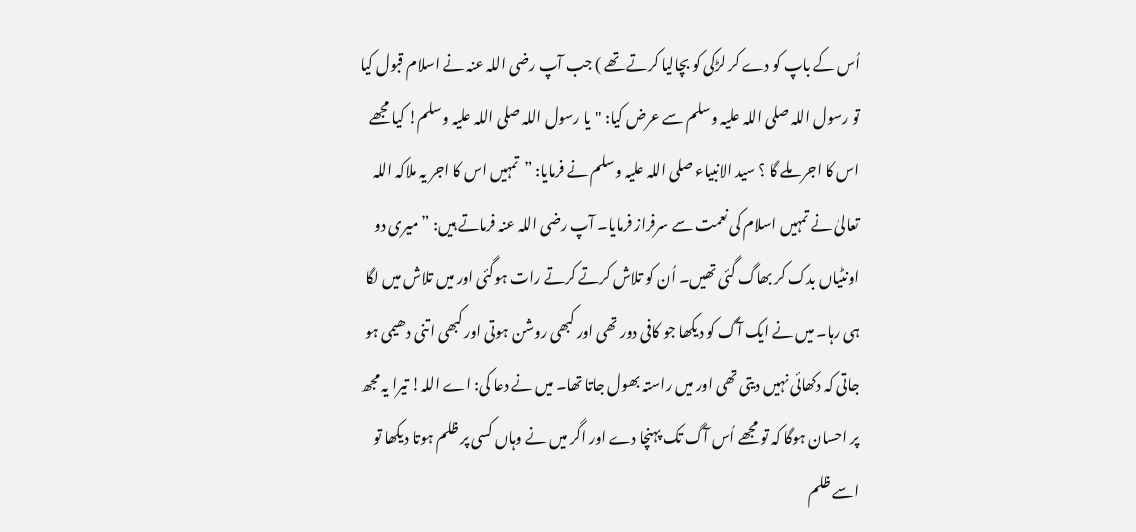اُس کے باپ کو دے کر لڑکی کو بچالیا کرتے تھے ) جب آپ رضی اللہ عنہ نے اسلام قبول کیا تو رسول اللہ صلی اللہ علیہ وسلم سے عرض کیا: "یا رسول اللہ صلی اللہ علیہ وسلم! کیا مجھے اس کا اجر ملے گا ؟ سید الانبیاء صلی اللہ علیہ وسلم نے فرمایا: ”تمہیں اس کا اجر یہ ملاکہ اللہ تعالیٰ نے تمہیں اسلام کی نعمت سے سرفراز فرمایا۔ آپ رضی اللہ عنہ فرماتے ہیں: ”میری دو اونٹیاں بدک کر بھاگ گئی تھیں۔ اُن کو تلاش کرتے کرتے رات ہوگئی اور میں تلاش میں لگا ہی رہا۔ میں نے ایک آگ کو دیکھا جو کافی دور تھی اور کبھی روشن ہوتی اور کبھی اتنی دھیمی ہو جاتی کہ دکھائی نہیں دیتی تھی اور میں راستہ بھول جاتا تھا۔ میں نے دعا کی: اے اللہ! تیرا یہ مجھ پر احسان ہوگا کہ تو مجھے اُس آگ تک پہنچا دے اور اگر میں نے وہاں کسی پر ظلم ہوتا دیکھا تو اسے ظلم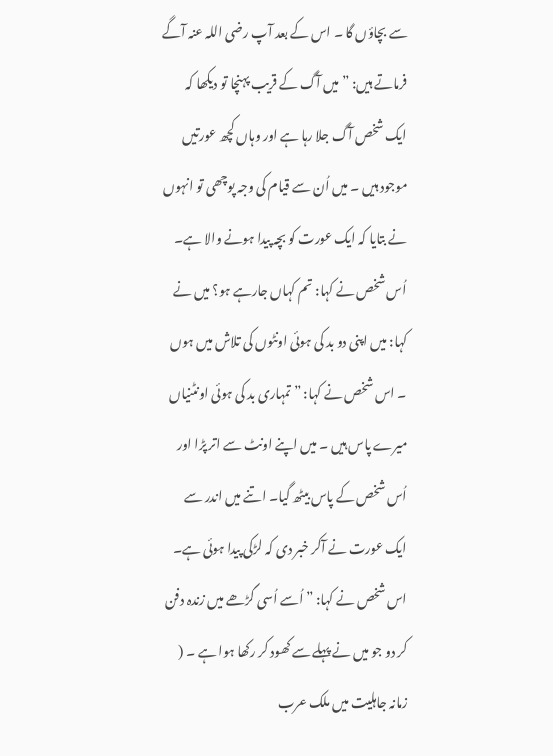سے بچاؤں گا ۔ اس کے بعد آپ رضی اللہ عنہ آگے فرماتے ہیں: ” میں آگ کے قریب پہنچا تو دیکھا کہ ایک شخص آگ جلا رہا ہے اور وہاں کچھ عورتیں موجود ہیں ۔ میں اُن سے قیام کی وجہ پوچھی تو انہوں نے بتایا کہ ایک عورت کو بچہ پیدا ہونے والا ہے۔ اُس شخص نے کہا: تم کہاں جارہے ہو؟ میں نے کہا: میں اپنی دو بد کی ہوئی اونٹوں کی تلاش میں ہوں ۔ اس شخص نے کہا: ” تمہاری بد کی ہوئی اونٹنیاں میرے پاس ہیں ۔ میں اپنے اونٹ سے اتر پڑا اور اُس شخص کے پاس بیٹھ گیا۔ اتنے میں اندر سے ایک عورت نے آکر خبر دی کہ لڑکی پیدا ہوئی ہے۔ اس شخص نے کہا: ” اُسے اُسی گڑھے میں زندہ دفن کر دو جو میں نے پہلے سے کھود کر رکھا ہوا ہے ۔ ( زمانہ جاہلیت میں ملک عرب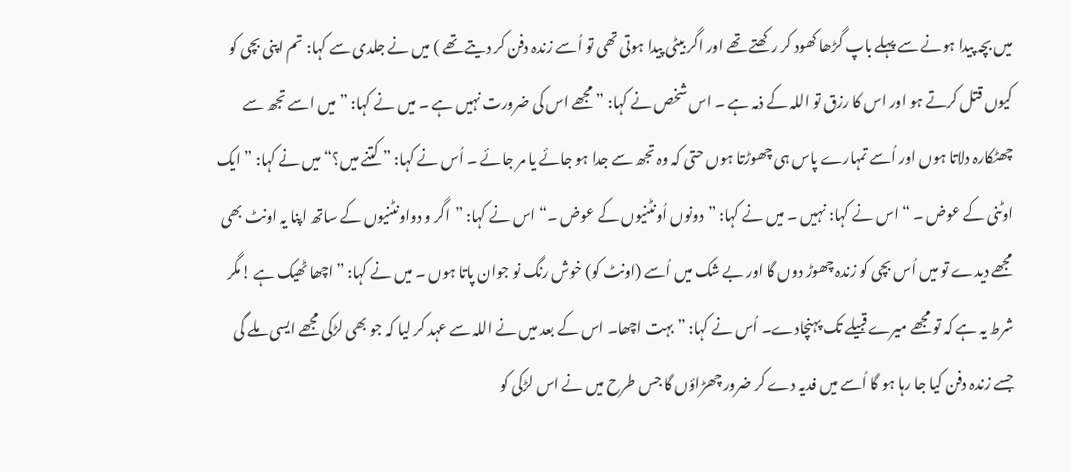میں بچہ پیدا ہونے سے پہلے باپ گڑھا کھود کر رکھتے تھے اور اگر بیٹی پیدا ہوتی تھی تو اُسے زندہ دفن کر دیتے تھے ) میں نے جلدی سے کہا: تم اپنی بچی کو کیوں قتل کرتے ہو اور اس کا رزق تو اللہ کے ذمہ ہے ۔ اس شخص نے کہا: ” مجھے اس کی ضرورت نہیں ہے ۔ میں نے کہا: ” میں اسے تجھ سے چھٹکارہ دلاتا ہوں اور اُسے تمہارے پاس ہی چھوڑتا ہوں حتی کہ وہ تجھ سے جدا ہو جائے یا مر جائے ۔ اُس نے کہا: ” کتنے میں؟“ میں نے کہا: ” ایک اوٹنی کے عوض ۔ “ اس نے کہا: نہیں ۔ میں نے کہا: ”دونوں اُونٹنیوں کے عوض ۔“ اس نے کہا: ”اگر و دواونٹنیوں کے ساتھ اپنا یہ اونٹ بھی مجھے دیدے تو میں اُس بچی کو زندہ چھوڑ دوں گا اور بے شک میں اُسے (اونٹ کو) خوش رنگ نو جوان پاتا ہوں ۔ میں نے کہا: ”اچھا ٹھیک ہے !مگر شرط یہ ہے کہ تو مجھے میرے قبیلے تک پہنچادے۔ اُس نے کہا: ” بہت اچھا۔ اس کے بعد میں نے اللہ سے عہد کر لیا کہ جو بھی لڑکی مجھے ایسی ملے گی جسے زندہ دفن کیا جا رہا ہو گا اُسے میں فدیہ دے کر ضرور چھڑاؤں گا جس طرح میں نے اس لڑکی کو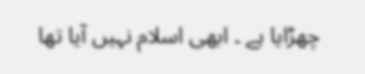چھڑایا ہے ۔ ابھی اسلام نہیں آیا تھا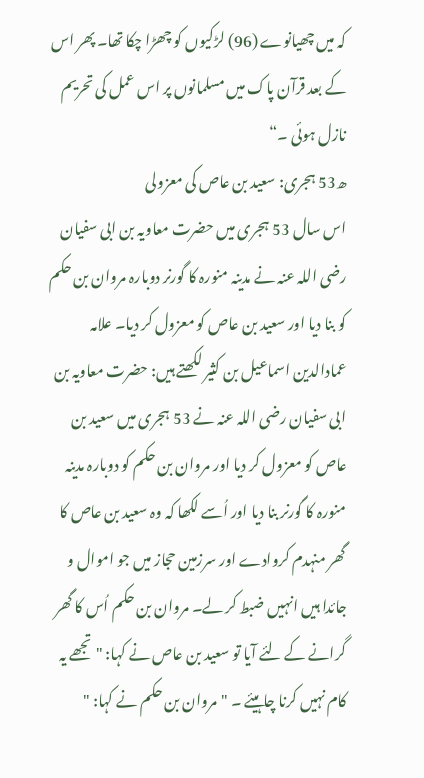کہ میں چھیانوے (96) لڑکیوں کو چھڑا چکا تھا۔ پھر اس کے بعد قرآن پاک میں مسلمانوں پر اس عمل کی تحریم نازل ہوئی ۔“
ھ53 ہجری: سعید بن عاص کی معزولی
اس سال 53 ہجری میں حضرت معاویہ بن ابی سفیان رضی اللہ عنہ نے مدینہ منورہ کا گورنر دوبارہ مروان بن حکم کو بنا دیا اور سعید بن عاص کو معزول کر دیا۔ علامہ عمادالدین اسماعیل بن کثیر لکھتے ہیں: حضرت معاویہ بن ابی سفیان رضی اللہ عنہ نے 53 ہجری میں سعید بن عاص کو معزول کر دیا اور مروان بن حکم کو دوبارہ مدینہ منورہ کا گورنر بنا دیا اور اُسے لکھا کہ وہ سعید بن عاص کا گھر منہدم کروادے اور سرزمین حجاز میں جو اموال و جائدا ہیں انہیں ضبط کر لے۔ مروان بن حکم اُس کا گھر گرانے کے لئے آیا تو سعید بن عاص نے کہا: " تجھے یہ کام نہیں کرنا چاہیئے ۔ "مروان بن حکم نے کہا: "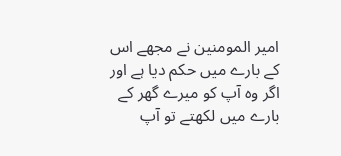امیر المومنین نے مجھے اس کے بارے میں حکم دیا ہے اور اگر وہ آپ کو میرے گھر کے بارے میں لکھتے تو آپ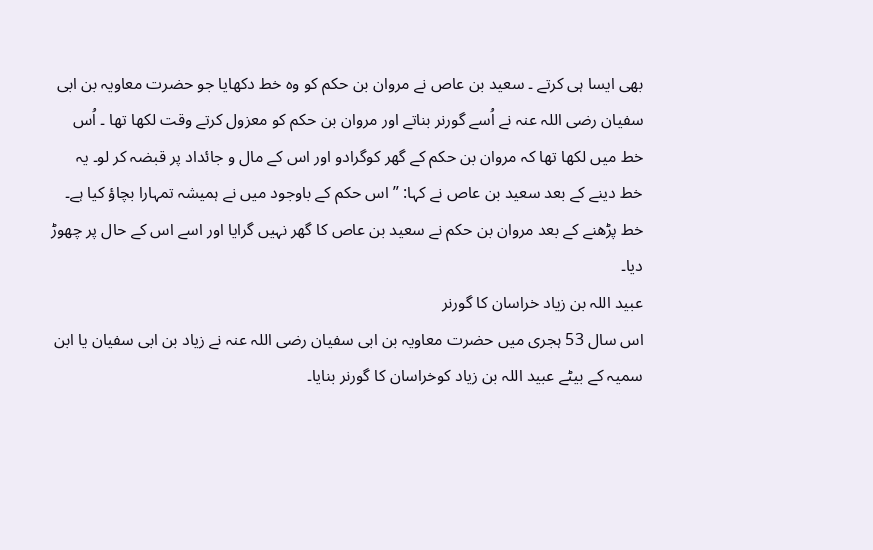بھی ایسا ہی کرتے ۔ سعید بن عاص نے مروان بن حکم کو وہ خط دکھایا جو حضرت معاویہ بن ابی سفیان رضی اللہ عنہ نے اُسے گورنر بناتے اور مروان بن حکم کو معزول کرتے وقت لکھا تھا ۔ اُس خط میں لکھا تھا کہ مروان بن حکم کے گھر کوگرادو اور اس کے مال و جائداد پر قبضہ کر لو۔ یہ خط دینے کے بعد سعید بن عاص نے کہا: ” اس حکم کے باوجود میں نے ہمیشہ تمہارا بچاؤ کیا ہے۔ خط پڑھنے کے بعد مروان بن حکم نے سعید بن عاص کا گھر نہیں گرایا اور اسے اس کے حال پر چھوڑ دیا۔
عبید اللہ بن زیاد خراسان کا گورنر
اس سال 53 ہجری میں حضرت معاویہ بن ابی سفیان رضی اللہ عنہ نے زیاد بن ابی سفیان یا ابن سمیہ کے بیٹے عبید اللہ بن زیاد کوخراسان کا گورنر بنایا۔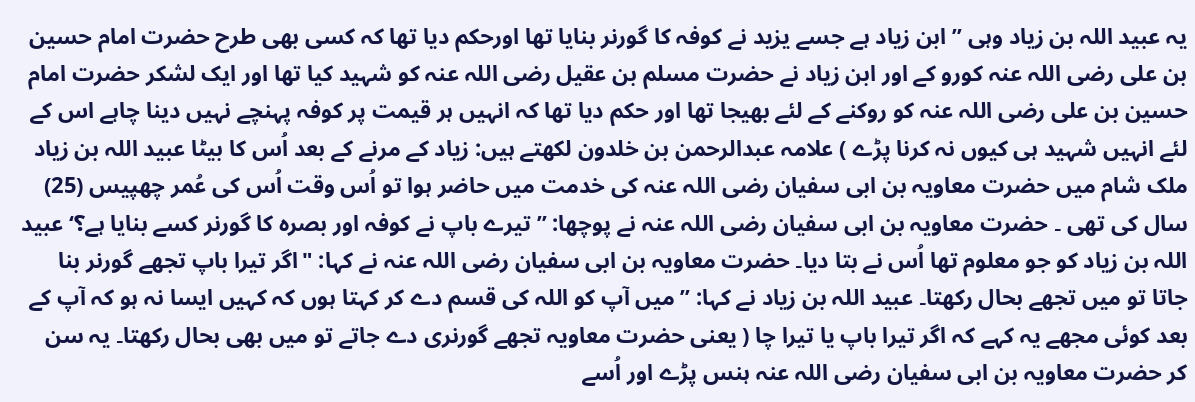یہ عبید اللہ بن زیاد وہی ” ابن زیاد ہے جسے یزید نے کوفہ کا گورنر بنایا تھا اورحکم دیا تھا کہ کسی بھی طرح حضرت امام حسین بن علی رضی اللہ عنہ کورو کے اور ابن زیاد نے حضرت مسلم بن عقیل رضی اللہ عنہ کو شہید کیا تھا اور ایک لشکر حضرت امام حسین بن علی رضی اللہ عنہ کو روکنے کے لئے بھیجا تھا اور حکم دیا تھا کہ انہیں ہر قیمت پر کوفہ پہنچے نہیں دینا چاہے اس کے لئے انہیں شہید ہی کیوں نہ کرنا پڑے ) علامہ عبدالرحمن بن خلدون لکھتے ہیں: زیاد کے مرنے کے بعد اُس کا بیٹا عبید اللہ بن زیاد ملک شام میں حضرت معاویہ بن ابی سفیان رضی اللہ عنہ کی خدمت میں حاضر ہوا تو اُس وقت اُس کی عُمر چھپیس (25) سال کی تھی ۔ حضرت معاویہ بن ابی سفیان رضی اللہ عنہ نے پوچھا: ” تیرے باپ نے کوفہ اور بصرہ کا گورنر کسے بنایا ہے؟‘ عبید اللہ بن زیاد کو جو معلوم تھا اُس نے بتا دیا۔ حضرت معاویہ بن ابی سفیان رضی اللہ عنہ نے کہا: "اگر تیرا باپ تجھے گورنر بنا جاتا تو میں تجھے بحال رکھتا۔ عبید اللہ بن زیاد نے کہا: ” میں آپ کو اللہ کی قسم دے کر کہتا ہوں کہ کہیں ایسا نہ ہو کہ آپ کے بعد کوئی مجھے یہ کہے کہ اگر تیرا باپ یا تیرا چا ( یعنی حضرت معاویہ تجھے گورنری دے جاتے تو میں بھی بحال رکھتا۔ یہ سن کر حضرت معاویہ بن ابی سفیان رضی اللہ عنہ ہنس پڑے اور اُسے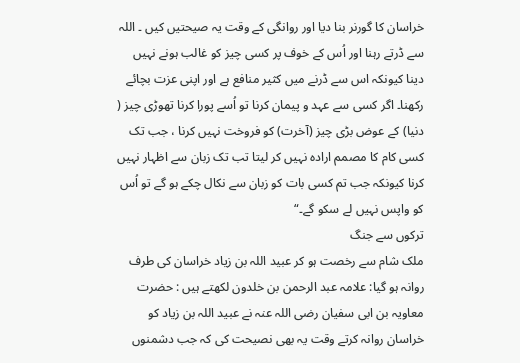خراسان کا گورنر بنا دیا اور روانگی کے وقت یہ صیحتیں کیں ۔ اللہ سے ڈرتے رہنا اور اُس کے خوف پر کسی چیز کو غالب ہونے نہیں دینا کیونکہ اس سے ڈرنے میں کثیر منافع ہے اور اپنی عزت بچائے رکھنا۔ اگر کسی سے عہد و پیمان کرنا تو اُسے پورا کرنا تھوڑی چیز ( دنیا) کے عوض بڑی چیز (آخرت) کو فروخت نہیں کرنا ، جب تک کسی کام کا مصمم ارادہ نہیں کر لیتا تب تک زبان سے اظہار نہیں کرنا کیونکہ جب تم کسی بات کو زبان سے نکال چکے ہو گے تو اُس کو واپس نہیں لے سکو گے۔“
ترکوں سے جنگ
ملک شام سے رخصت ہو کر عبید اللہ بن زیاد خراسان کی طرف روانہ ہو گیا: علامہ عبد الرحمن بن خلدون لکھتے ہیں : حضرت معاویہ بن ابی سفیان رضی اللہ عنہ نے عبید اللہ بن زیاد کو خراسان روانہ کرتے وقت یہ بھی نصیحت کی کہ جب دشمنوں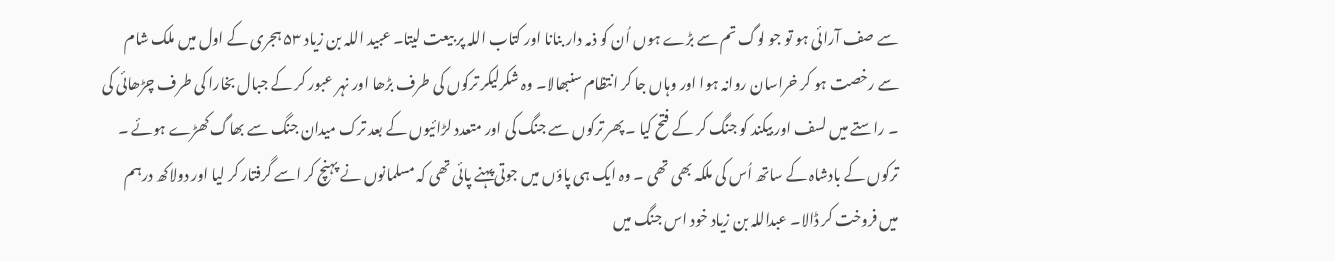سے صف آرائی ہو تو جو لوگ تم سے بڑے ہوں اُن کو ذمہ دار بنانا اور کتاب اللہ پر بیعت لیتا۔ عبید اللہ بن زیاد ۵۳ ہجری کے اول میں ملک شام سے رخصت ہو کر خراسان روانہ ہوا اور وہاں جا کر انتظام سنبھالا۔ وہ شکرلیکر ترکوں کی طرف بڑھا اور نہر عبور کر کے جبال بخارا کی طرف چڑھائی کی ۔ راستے میں لسف اور بیکند کو جنگ کر کے فتح کیا ۔ پھر ترکوں سے جنگ کی اور متعدد لڑائیوں کے بعد ترک میدان جنگ سے بھاگ کھڑے ہوئے ۔ ترکوں کے بادشاہ کے ساتھ اُس کی ملکہ بھی تھی ۔ وہ ایک ہی پاؤں میں جوتی پہنے پائی تھی کہ مسلمانوں نے پہنچ کر اسے گرفتار کر لیا اور دولاکھ درہم میں فروخت کر ڈالا۔ عبداللہ بن زیاد خود اس جنگ میں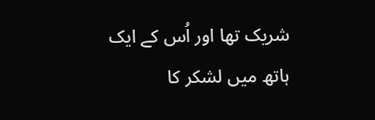شریک تھا اور اُس کے ایک ہاتھ میں لشکر کا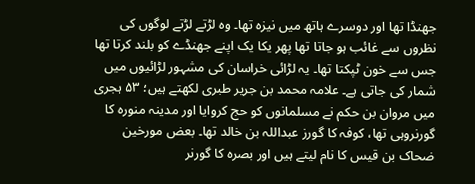جھنڈا تھا اور دوسرے ہاتھ میں نیزہ تھا۔ وہ لڑتے لڑتے لوگوں کی نظروں سے غائب ہو جاتا تھا پھر یکا یک اپنے جھنڈے کو بلند کرتا تھا جس سے خون ٹپکتا تھا۔ یہ لڑائی خراسان کی مشہور لڑائیوں میں شمار کی جاتی ہے۔ علامہ محمد بن جریر طبری لکھتے ہیں؛ ۵۳ ہجری میں مروان بن حکم نے مسلمانوں کو حج کروایا اور مدینہ منورہ کا گورنروہی تھا، کوفہ کا گورز عبداللہ بن خالد تھا۔ بعض مورخین ضحاک بن قیس کا نام لیتے ہیں اور بصرہ کا گورنر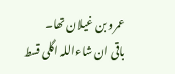عمرو بن غیلان تھا۔
باقی ان شاءاللہ اگلی قسط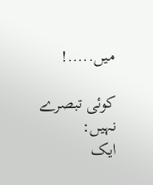میں.....!

کوئی تبصرے نہیں:
ایک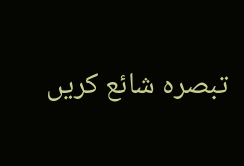تبصرہ شائع کریں